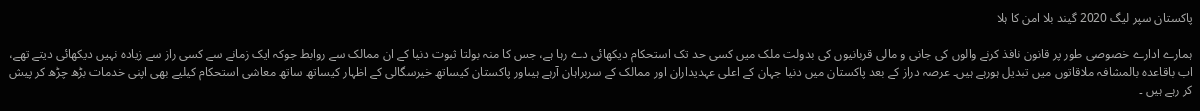پاکستان سپر لیگ 2020 گیند بلا امن کا ہلا

ہمارے ادارے خصوصی طور پر قانون نافذ کرنے والوں کی جانی و مالی قربانیوں کی بدولت ملک میں کسی حد تک استحکام دیکھائی دے رہا ہے، جس کا منہ بولتا ثبوت دنیا کے ان ممالک سے روابط جوکہ ایک زمانے سے کسی راز سے زیادہ نہیں دیکھائی دیتے تھے، اب باقاعدہ بالمشافہ ملاقاتوں میں تبدیل ہورہے ہیں۔ عرصہ دراز کے بعد پاکستان میں دنیا جہان کے اعلی عہدیداران اور ممالک کے سربراہان آرہے ہیںاور پاکستان کیساتھ خیرسگالی کے اظہار کیساتھ ساتھ معاشی استحکام کیلیے بھی اپنی خدمات بڑھ چڑھ کر پیش کر رہے ہیں ۔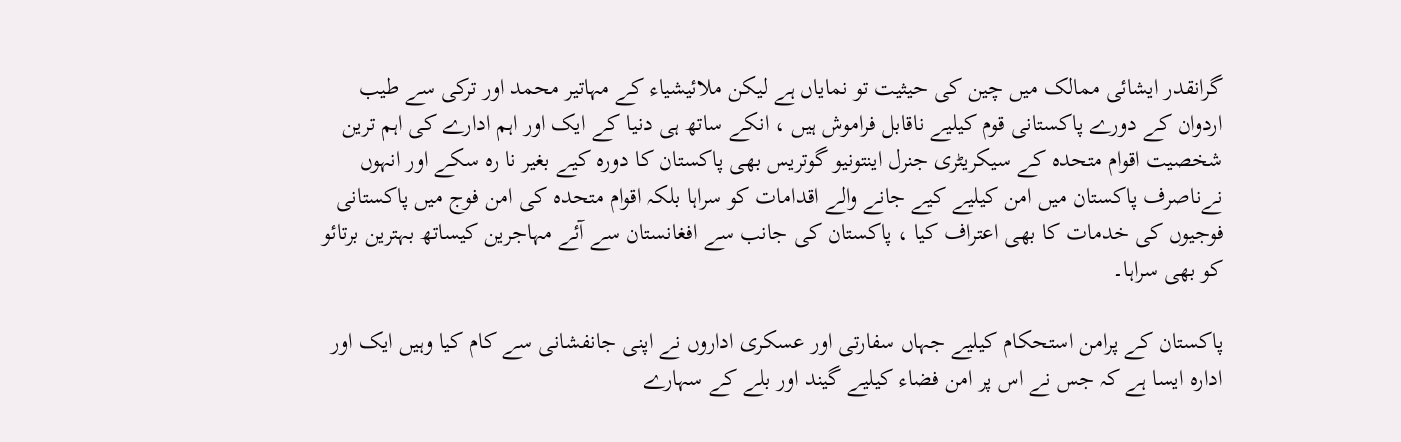گرانقدر ایشائی ممالک میں چین کی حیثیت تو نمایاں ہے لیکن ملائیشیاء کے مہاتیر محمد اور ترکی سے طیب اردوان کے دورے پاکستانی قوم کیلیے ناقابل فراموش ہیں ، انکے ساتھ ہی دنیا کے ایک اور اہم ادارے کی اہم ترین شخصیت اقوام متحدہ کے سیکریٹری جنرل اینتونیو گوتریس بھی پاکستان کا دورہ کیے بغیر نا رہ سکے اور انہوں نےناصرف پاکستان میں امن کیلیے کیے جانے والے اقدامات کو سراہا بلکہ اقوام متحدہ کی امن فوج میں پاکستانی فوجیوں کی خدمات کا بھی اعتراف کیا ، پاکستان کی جانب سے افغانستان سے آئے مہاجرین کیساتھ بہترین برتائو کو بھی سراہا۔

پاکستان کے پرامن استحکام کیلیے جہاں سفارتی اور عسکری اداروں نے اپنی جانفشانی سے کام کیا وہیں ایک اور ادارہ ایسا ہے کہ جس نے اس پر امن فضاء کیلیے گیند اور بلے کے سہارے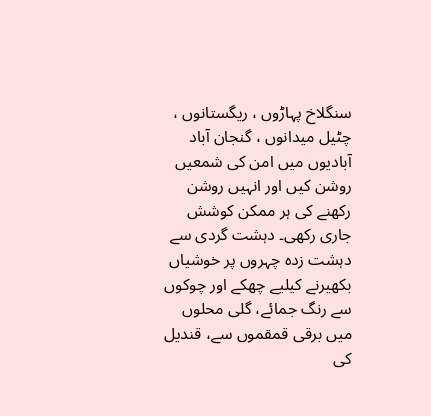سنگلاخ پہاڑوں ، ریگستانوں ، چٹیل میدانوں ، گنجان آباد آبادیوں میں امن کی شمعیں روشن کیں اور انہیں روشن رکھنے کی ہر ممکن کوشش جاری رکھی۔ دہشت گردی سے دہشت زدہ چہروں پر خوشیاں بکھیرنے کیلیے چھکے اور چوکوں سے رنگ جمائے، گلی محلوں میں برقی قمقموں سے، قندیل کی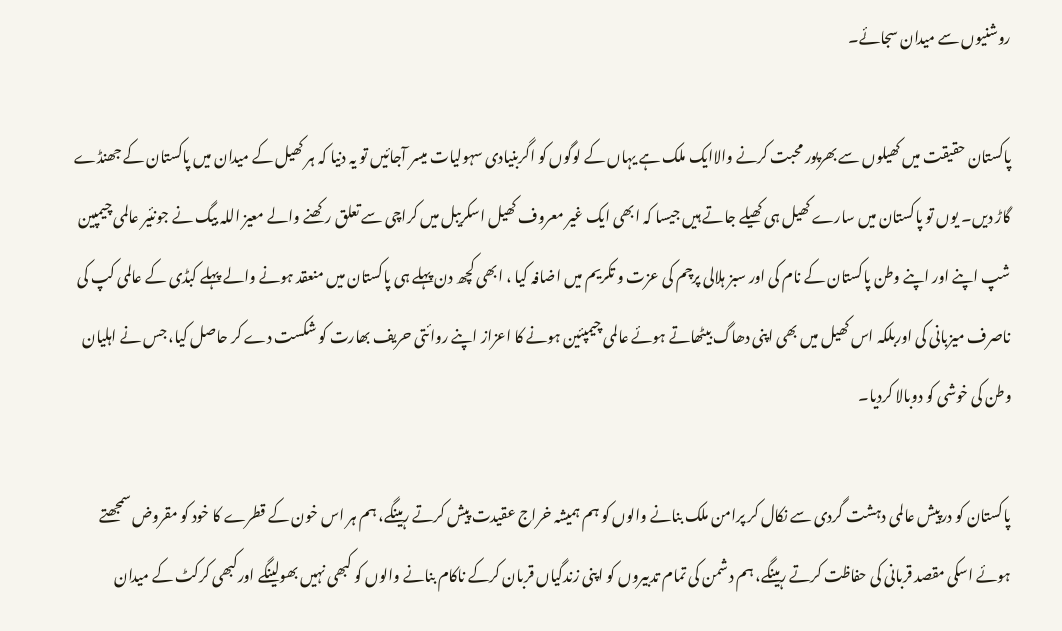روشنیوں سے میدان سجائے۔

پاکستان حقیقت میں کھیلوں سے بھرپور محبت کرنے والاایک ملک ہے یہاں کے لوگوں کو اگربنیادی سہولیات میسر آجائیں تو یہ دنیا کہ ہر کھیل کے میدان میں پاکستان کے جھنڈے گاڑ دیں۔ یوں تو پاکستان میں سارے کھیل ہی کھیلے جاتے ہیں جیسا کہ ابھی ایک غیر معروف کھیل اسکریبل میں کراچی سے تعلق رکھنے والے معیز اللہ بیگ نے جونئیر عالمی چیمپین شپ اپنے اور اپنے وطن پاکستان کے نام کی اور سبز ہلالی پرچم کی عزت و تکریم میں اضافہ کیا ، ابھی کچھ دن پہلے ہی پاکستان میں منعقد ہونے والے پہلے کبڈی کے عالمی کپ کی ناصرف میزبانی کی اوربلکہ اس کھیل میں بھی اپنی دھاگ بیٹھاتے ہوئے عالمی چیمپئین ہونے کا اعزاز اپنے روائتی حریف بھارت کو شکست دے کر حاصل کیا، جس نے اہلیان وطن کی خوشی کو دوبالا کردیا۔

پاکستان کو درپیش عالمی دہشت گردی سے نکال کر پرامن ملک بنانے والوں کو ہم ہمیشہ خراج عقیدت پیش کرتے رہینگے، ہم ہر اس خون کے قطرے کا خود کو مقروض سمجھتے ہوئے اسکی مقصد قربانی کی حفاظت کرتے رہینگے، ہم دشمن کی تمام تدبیروں کو اپنی زندگیاں قربان کرکے ناکام بنانے والوں کو کبھی نہیں بھولینگے اورکبھی کرکٹ کے میدان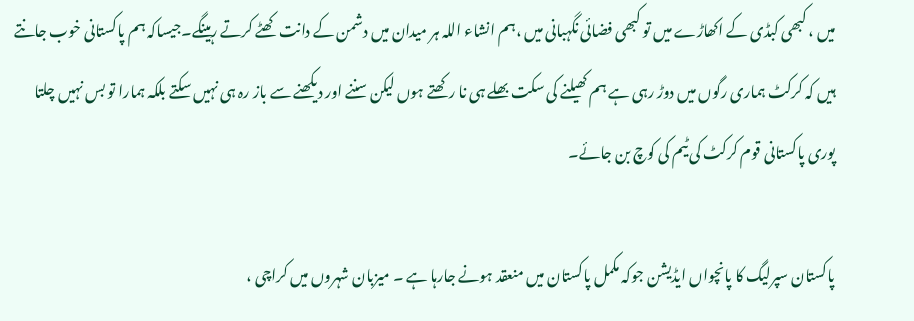میں ، کبھی کبڈی کے اکھاڑے میں تو کبھی فضائی نگہبانی میں ،ہم انشاء اللہ ہر میدان میں دشمن کے دانت کھٹے کرتے رہینگے۔جیساکہ ہم پاکستانی خوب جانتے ہیں کہ کرکٹ ہماری رگوں میں دوڑ رہی ہے ہم کھیلنے کی سکت بھلے ہی نا رکھتے ہوں لیکن سننے اور دیکھنے سے باز رہ ہی نہیں سکتے بلکہ ہمارا تو بس نہیں چلتا پوری پاکستانی قوم کرکٹ کی ٹیم کی کوچ بن جائے۔

پاکستان سپرلیگ کا پانچواں ایڈیشن جوکہ مکمل پاکستان میں منعقد ہونے جارہا ہے ۔ میزبان شہروں میں کراچی ،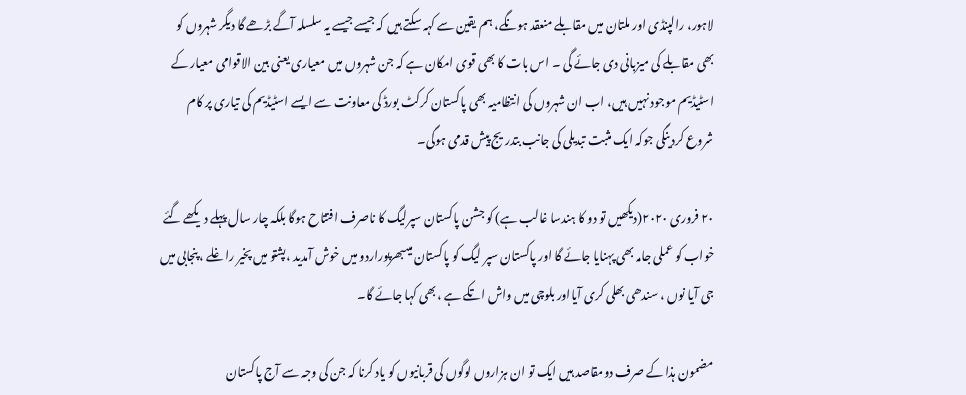لاہور، رالپنڈی اور ملتان میں مقابلے منعقد ہونگے، ہم یقین سے کہہ سکتے ہیں کہ جیسے جیسے یہ سلسلہ آگے بڑھے گا دیگر شہروں کو بھی مقابلے کی میزبانی دی جائے گی ۔ اس بات کا بھی قوی امکان ہے کہ جن شہروں میں معیاری یعنی بین الاقوامی معیار کے اسٹیڈیم موجود نہیں ہیں، اب ان شہروں کی انتظامیہ بھی پاکستان کرکٹ بورڈ کی معاونت سے ایسے اسٹیڈیم کی تیاری پر کام شروع کردینگی جوکہ ایک مثبت تبدیلی کی جانب بتدریج پیش قدمی ہوگی۔

۲۰ فروری ۲۰۲۰(دیکھیں تو دو کا ہندسا غالب ہے) کو جشن پاکستان سپرلیگ کا ناصرف افتتاح ہوگا بلکہ چار سال پہلے دیکھے گئے خواب کو عملی جامہ بھی پہنایا جائے گا اور پاکستان سپر لیگ کو پاکستان میںبھرپوراردو میں خوش آمدید ،پشتو میں پخیر راغلے ، پنجابی میں جی آیا نوں ، سندھی بھلی کری آیااور بلوچی میں واش اتکے ہے ،بھی کہا جائے گا۔

مضمون ہذا کے صرف دومقاصد ہیں ایک تو ان ہزاروں لوگوں کی قربانیوں کو یاد کرنا کہ جن کی وجہ سے آج پاکستان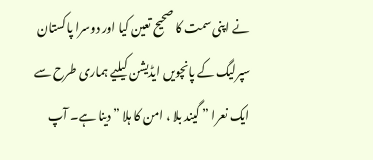نے اپنی سمت کا صحیح تعین کیا اور دوسرا پاکستان سپرلیگ کے پانچویں ایڈیشن کیلیے ہماری طرح سے ایک نعرا ” گیند بلا ، امن کا ہلا ” دینا ہے۔ آپ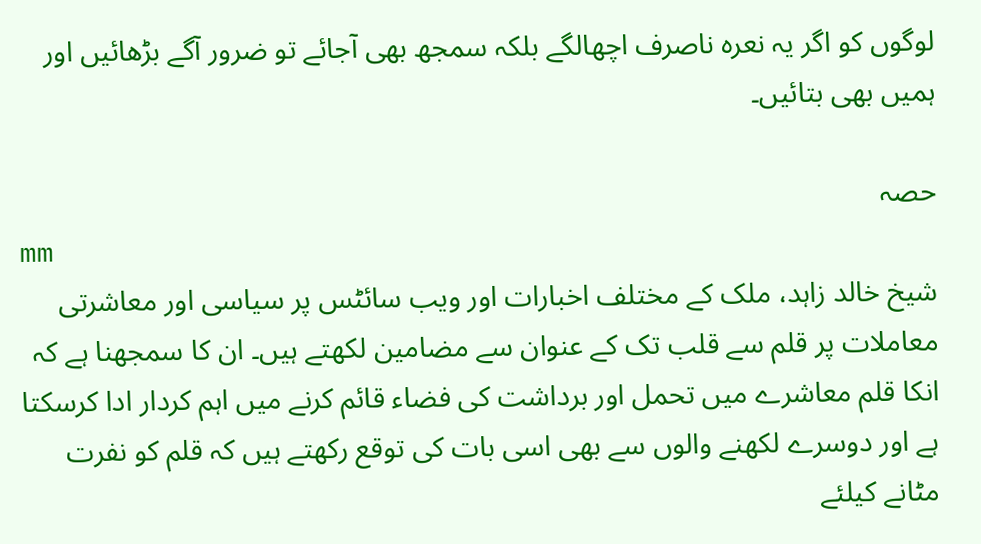لوگوں کو اگر یہ نعرہ ناصرف اچھالگے بلکہ سمجھ بھی آجائے تو ضرور آگے بڑھائیں اور ہمیں بھی بتائیں۔

حصہ
mm
شیخ خالد زاہد، ملک کے مختلف اخبارات اور ویب سائٹس پر سیاسی اور معاشرتی معاملات پر قلم سے قلب تک کے عنوان سے مضامین لکھتے ہیں۔ ان کا سمجھنا ہے کہ انکا قلم معاشرے میں تحمل اور برداشت کی فضاء قائم کرنے میں اہم کردار ادا کرسکتا ہے اور دوسرے لکھنے والوں سے بھی اسی بات کی توقع رکھتے ہیں کہ قلم کو نفرت مٹانے کیلئے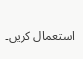استعمال کریں۔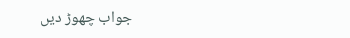جواب چھوڑ دیں